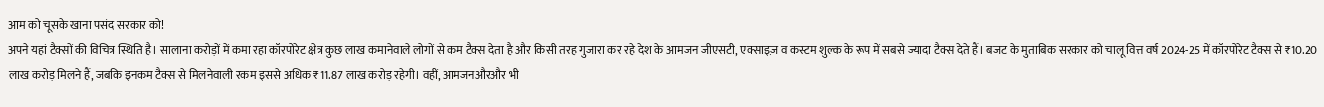आम को चूसके खाना पसंद सरकार को!
अपने यहां टैक्सों की विचित्र स्थिति है। सालाना करोड़ों में कमा रहा कॉरपोरेट क्षेत्र कुछ लाख कमानेवाले लोगों से कम टैक्स देता है और किसी तरह गुजारा कर रहे देश के आमजन जीएसटी, एक्साइज़ व कस्टम शुल्क के रूप में सबसे ज्यादा टैक्स देते हैं। बजट के मुताबिक सरकार को चालू वित्त वर्ष 2024-25 में कॉरपोरेट टैक्स से ₹10.20 लाख करोड़ मिलने हैं, जबकि इनकम टैक्स से मिलनेवाली रकम इससे अधिक ₹11.87 लाख करोड़ रहेगी। वहीं, आमजनऔरऔर भी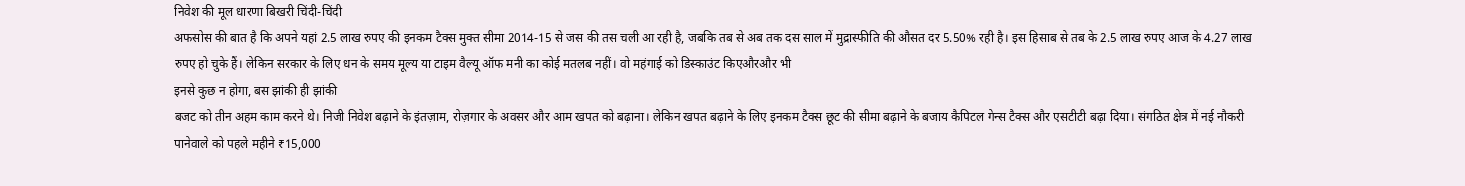निवेश की मूल धारणा बिखरी चिंदी-चिंदी
अफसोस की बात है कि अपने यहां 2.5 लाख रुपए की इनकम टैक्स मुक्त सीमा 2014-15 से जस की तस चली आ रही है, जबकि तब से अब तक दस साल में मुद्रास्फीति की औसत दर 5.50% रही है। इस हिसाब से तब के 2.5 लाख रुपए आज के 4.27 लाख रुपए हो चुके हैं। लेकिन सरकार के लिए धन के समय मूल्य या टाइम वैल्यू ऑफ मनी का कोई मतलब नहीं। वो महंगाई को डिस्काउंट किएऔरऔर भी
इनसे कुछ न होगा, बस झांकी ही झांकी
बजट को तीन अहम काम करने थे। निजी निवेश बढ़ाने के इंतज़ाम, रोज़गार के अवसर और आम खपत को बढ़ाना। लेकिन खपत बढ़ाने के लिए इनकम टैक्स छूट की सीमा बढ़ाने के बजाय कैपिटल गेन्स टैक्स और एसटीटी बढ़ा दिया। संगठित क्षेत्र में नई नौकरी पानेवाले को पहले महीने ₹15,000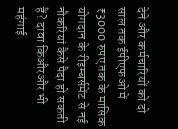देने और कर्मचारियों को दो साल तक ईपीएफओ में ₹3000 रुपए तक के मासिक योगदान के रीइम्बर्समेंट से नई नौकरियां कैसे पैदा हो सकती हैं? दावा किऔरऔर भी
महंगाई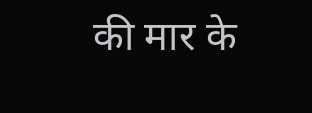की मार के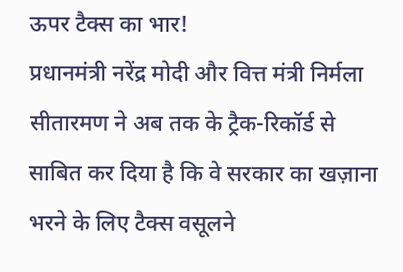ऊपर टैक्स का भार!
प्रधानमंत्री नरेंद्र मोदी और वित्त मंत्री निर्मला सीतारमण ने अब तक के ट्रैक-रिकॉर्ड से साबित कर दिया है कि वे सरकार का खज़ाना भरने के लिए टैक्स वसूलने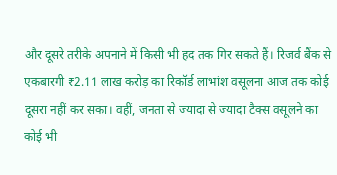और दूसरे तरीके अपनाने में किसी भी हद तक गिर सकते हैं। रिजर्व बैंक से एकबारगी ₹2.11 लाख करोड़ का रिकॉर्ड लाभांश वसूलना आज तक कोई दूसरा नहीं कर सका। वहीं, जनता से ज्यादा से ज्यादा टैक्स वसूलने का कोई भी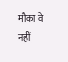मौका वे नहीं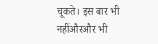चूकते। इस बार भी नहींऔरऔर भी